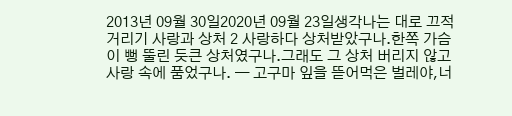2013년 09월 30일2020년 09월 23일생각나는 대로 끄적거리기 사랑과 상처 2 사랑하다 상처받았구나.한쪽 가슴이 뻥 뚤린 듯큰 상처였구나.그래도 그 상처 버리지 않고사랑 속에 품었구나. — 고구마 잎을 뜯어먹은 벌레야,너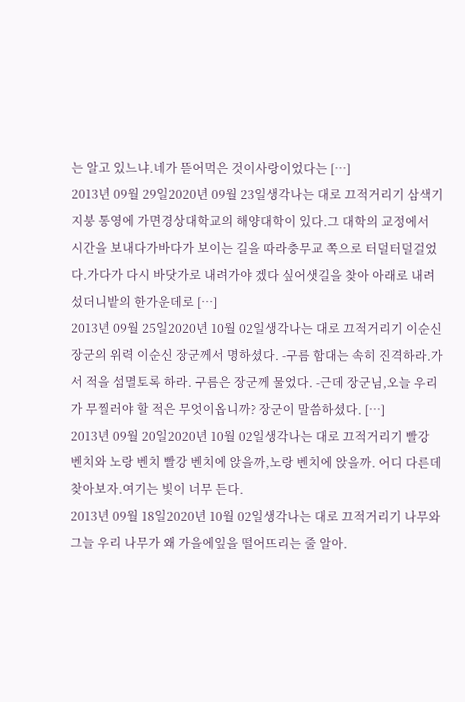는 알고 있느냐.네가 뜯어먹은 것이사랑이었다는 […]
2013년 09월 29일2020년 09월 23일생각나는 대로 끄적거리기 삼색기 지붕 통영에 가면경상대학교의 해양대학이 있다.그 대학의 교정에서 시간을 보내다가바다가 보이는 길을 따라충무교 쪽으로 터덜터덜걸었다.가다가 다시 바닷가로 내려가야 겠다 싶어샛길을 찾아 아래로 내려섰더니밭의 한가운데로 […]
2013년 09월 25일2020년 10월 02일생각나는 대로 끄적거리기 이순신 장군의 위력 이순신 장군께서 명하셨다. -구름 함대는 속히 진격하라.가서 적을 섬멸토록 하라. 구름은 장군께 물었다. -근데 장군님,오늘 우리가 무찔러야 할 적은 무엇이옵니까? 장군이 말씀하셨다. […]
2013년 09월 20일2020년 10월 02일생각나는 대로 끄적거리기 빨강 벤치와 노랑 벤치 빨강 벤치에 앉을까,노랑 벤치에 앉을까. 어디 다른데 찾아보자.여기는 빛이 너무 든다.
2013년 09월 18일2020년 10월 02일생각나는 대로 끄적거리기 나무와 그늘 우리 나무가 왜 가을에잎을 떨어뜨리는 줄 알아.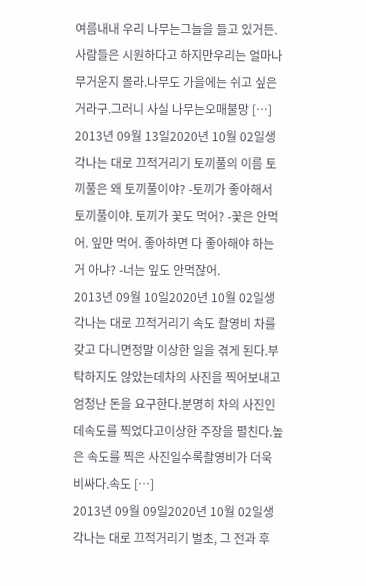여름내내 우리 나무는그늘을 들고 있거든.사람들은 시원하다고 하지만우리는 얼마나 무거운지 몰라.나무도 가을에는 쉬고 싶은 거라구.그러니 사실 나무는오매불망 […]
2013년 09월 13일2020년 10월 02일생각나는 대로 끄적거리기 토끼풀의 이름 토끼풀은 왜 토끼풀이야? -토끼가 좋아해서 토끼풀이야. 토끼가 꽃도 먹어? -꽃은 안먹어. 잎만 먹어. 좋아하면 다 좋아해야 하는 거 아냐? -너는 잎도 안먹잖어.
2013년 09월 10일2020년 10월 02일생각나는 대로 끄적거리기 속도 촬영비 차를 갖고 다니면정말 이상한 일을 겪게 된다.부탁하지도 않았는데차의 사진을 찍어보내고엄청난 돈을 요구한다.분명히 차의 사진인데속도를 찍었다고이상한 주장을 펼친다.높은 속도를 찍은 사진일수록촬영비가 더욱 비싸다.속도 […]
2013년 09월 09일2020년 10월 02일생각나는 대로 끄적거리기 벌초, 그 전과 후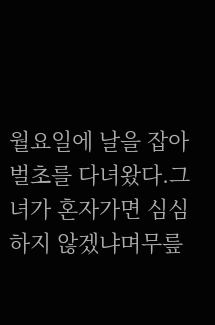월요일에 날을 잡아 벌초를 다녀왔다.그녀가 혼자가면 심심하지 않겠냐며무릎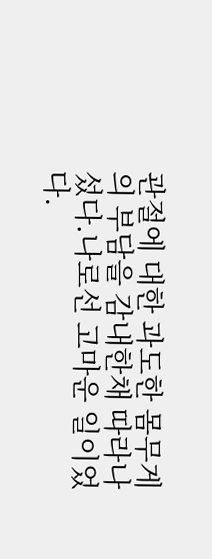관절에 대한 과도한 몸무게의 부담을 감내한채 따라나섰다.나로선 고마운 일이었다.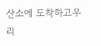산소에 도착하고우리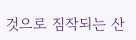것으로 짐작되는 산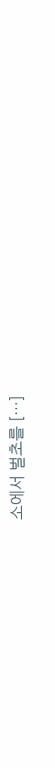소에서 벌초를 […]